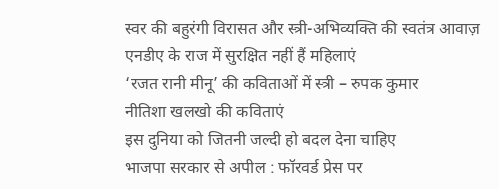स्वर की बहुरंगी विरासत और स्त्री-अभिव्यक्ति की स्वतंत्र आवाज़
एनडीए के राज में सुरक्षित नहीं हैं महिलाएं
‘रजत रानी मीनू’ की कविताओं में स्त्री – रुपक कुमार
नीतिशा खलखो की कविताएं
इस दुनिया को जितनी जल्दी हो बदल देना चाहिए
भाजपा सरकार से अपील : फॉरवर्ड प्रेस पर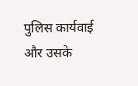पुलिस कार्यवाई और उसके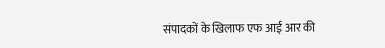संपादकों के खिलाफ एफ आई आर की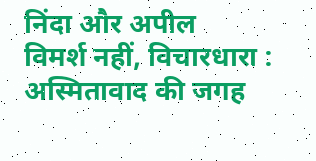निंदा और अपील
विमर्श नहीं, विचारधारा : अस्मितावाद की जगह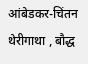आंबेडकर-चिंतन
थेरीगाथा , बौद्ध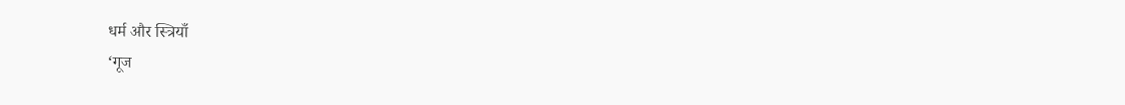धर्म और स्त्रियाँ
‘गूज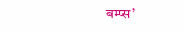बम्प्स’